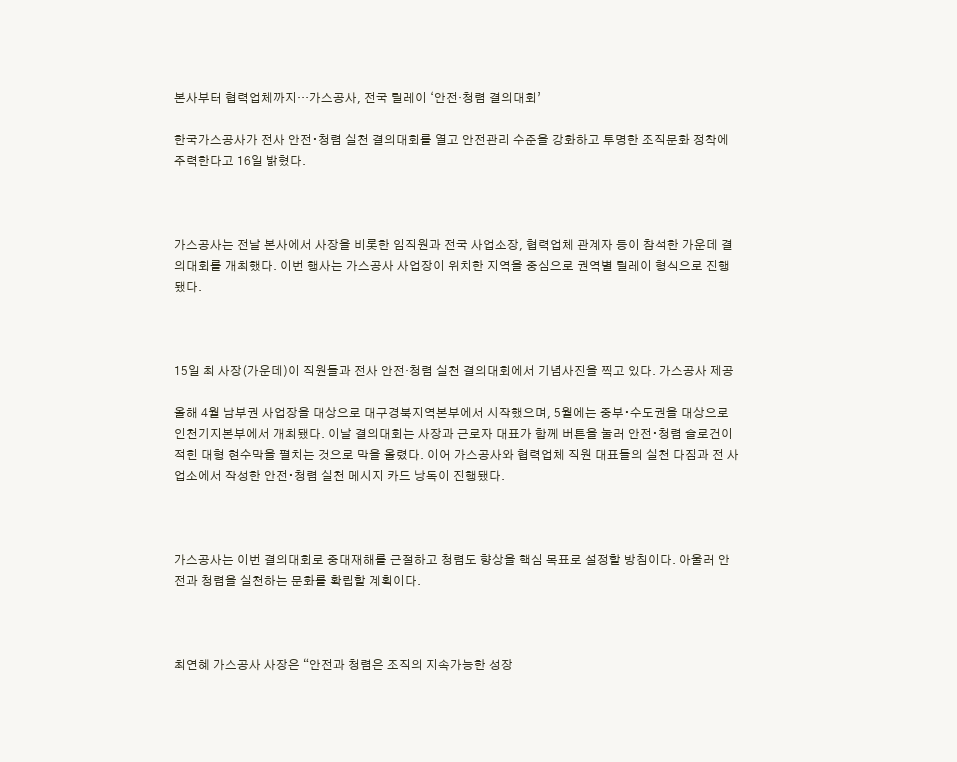본사부터 협력업체까지…가스공사, 전국 릴레이 ‘안전·청렴 결의대회’

한국가스공사가 전사 안전∙청렴 실천 결의대회를 열고 안전관리 수준을 강화하고 투명한 조직문화 정착에 주력한다고 16일 밝혔다.



가스공사는 전날 본사에서 사장을 비롯한 임직원과 전국 사업소장, 협력업체 관계자 등이 참석한 가운데 결의대회를 개최했다. 이번 행사는 가스공사 사업장이 위치한 지역을 중심으로 권역별 릴레이 형식으로 진행됐다.



15일 최 사장(가운데)이 직원들과 전사 안전·청렴 실천 결의대회에서 기념사진을 찍고 있다. 가스공사 제공

올해 4월 남부권 사업장을 대상으로 대구경북지역본부에서 시작했으며, 5월에는 중부∙수도권을 대상으로 인천기지본부에서 개최됐다. 이날 결의대회는 사장과 근로자 대표가 함께 버튼을 눌러 안전∙청렴 슬로건이 적힌 대형 현수막을 펼치는 것으로 막을 올렸다. 이어 가스공사와 협력업체 직원 대표들의 실천 다짐과 전 사업소에서 작성한 안전∙청렴 실천 메시지 카드 낭독이 진행됐다.



가스공사는 이번 결의대회로 중대재해를 근절하고 청렴도 향상을 핵심 목표로 설정할 방침이다. 아울러 안전과 청렴을 실천하는 문화를 확립할 계획이다.



최연혜 가스공사 사장은 “안전과 청렴은 조직의 지속가능한 성장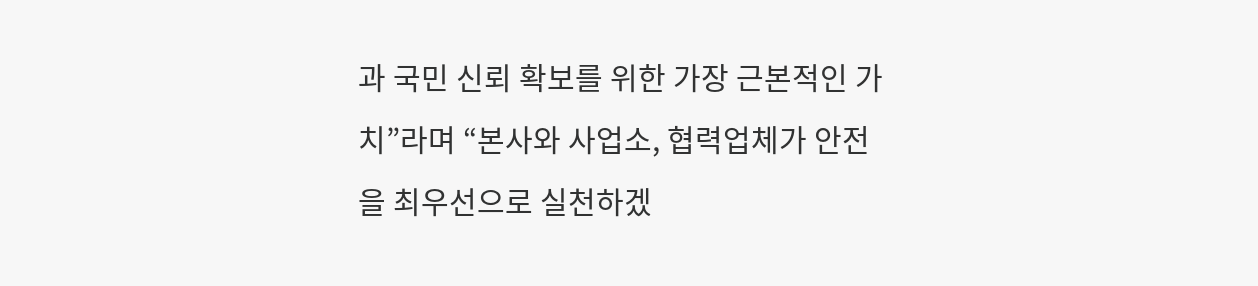과 국민 신뢰 확보를 위한 가장 근본적인 가치”라며 “본사와 사업소, 협력업체가 안전을 최우선으로 실천하겠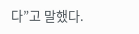다”고 말했다.